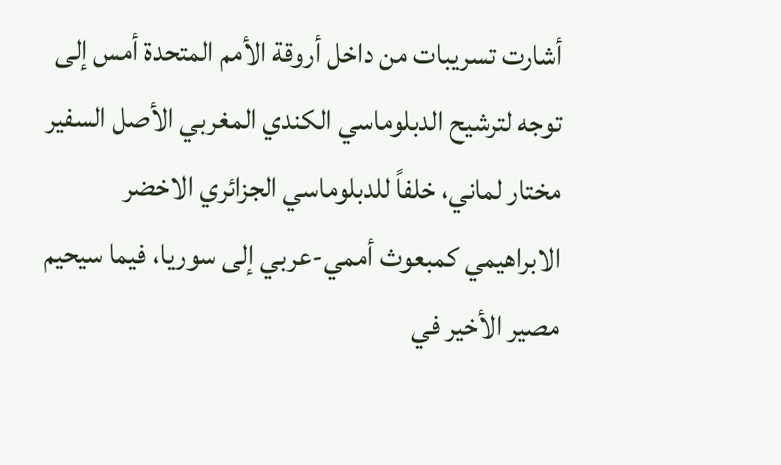أشارت تسريبات من داخل أروقة الأمم المتحدة أمس إلى توجه لترشيح الدبلوماسي الكندي المغربي الأصل السفير مختار لماني، خلفاً للدبلوماسي الجزائري الاخضر الابراهيمي كمبعوث أممي-عربي إلى سوريا، فيما سيحيم مصير الأخير في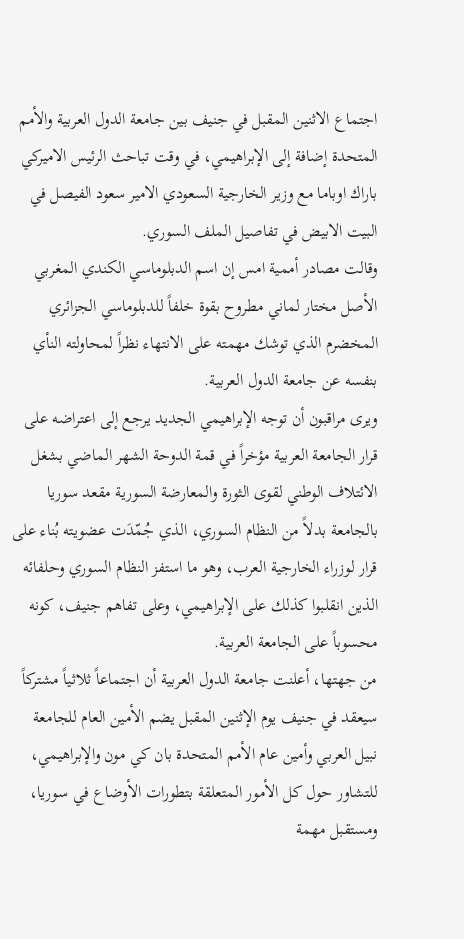اجتماع الاثنين المقبل في جنيف بين جامعة الدول العربية والأمم المتحدة إضافة إلى الإبراهيمي، في وقت تباحث الرئيس الاميركي باراك اوباما مع وزير الخارجية السعودي الامير سعود الفيصل في البيت الابيض في تفاصيل الملف السوري.
وقالت مصادر أممية امس إن اسم الدبلوماسي الكندي المغربي الأصل مختار لماني مطروح بقوة خلفاً للدبلوماسي الجزائري المخضرم الذي توشك مهمته على الانتهاء نظراً لمحاولته النأي بنفسه عن جامعة الدول العربية.
ويرى مراقبون أن توجه الإبراهيمي الجديد يرجع إلى اعتراضه على قرار الجامعة العربية مؤخراً في قمة الدوحة الشهر الماضي بشغل الائتلاف الوطني لقوى الثورة والمعارضة السورية مقعد سوريا بالجامعة بدلاً من النظام السوري، الذي جُمّدَت عضويته بُناء على قرار لوزراء الخارجية العرب، وهو ما استفز النظام السوري وحلفائه الذين انقلبوا كذلك على الإبراهيمي، وعلى تفاهم جنيف، كونه محسوباً على الجامعة العربية.
من جهتها، أعلنت جامعة الدول العربية أن اجتماعاً ثلاثياً مشتركاً سيعقد في جنيف يوم الإثنين المقبل يضم الأمين العام للجامعة نبيل العربي وأمين عام الأمم المتحدة بان كي مون والإبراهيمي، للتشاور حول كل الأمور المتعلقة بتطورات الأوضاع في سوريا، ومستقبل مهمة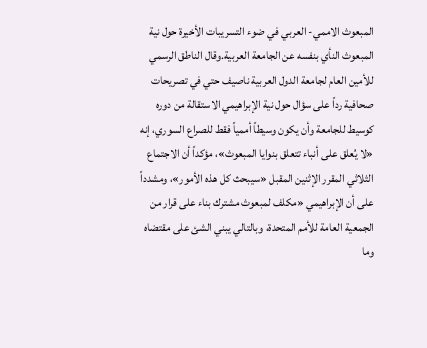المبعوث الاممي- العربي في ضوء التسريبات الأخيرة حول نية المبعوث النأي بنفسه عن الجامعة العربية.وقال الناطق الرسمي للأمين العام لجامعة الدول العربية ناصيف حتي في تصريحات صحافية رداً على سؤال حول نية الإبراهيمي الاستقالة من دوره كوسيط للجامعة وأن يكون وسيطاً أممياً فقط للصراع السوري، إنه «لا يُعلق على أنباء تتعلق بنوايا المبعوث»، مؤكداً أن الاجتماع الثلاثي المقرر الإثنين المقبل «سيبحث كل هذه الأمور»، ومشدداً على أن الإبراهيمي «مكلف لمبعوث مشترك بناء على قرار من الجمعية العامة للأمم المتحدة، وبالتالي يبني الشئ على مقتضاه وما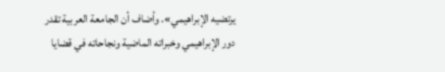يرتضيه الإبراهيمي». وأضاف أن الجامعة العربية تقدر دور الإبراهيمي وخبراته الماضية ونجاحاته في قضايا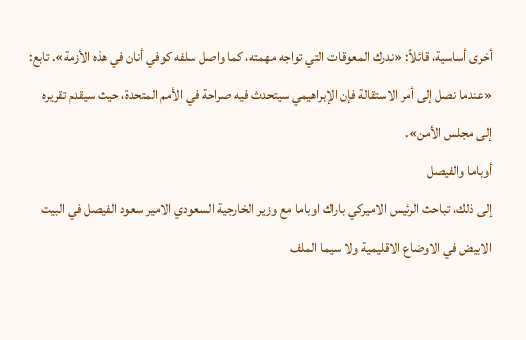أخرى أساسية، قائلاً: «ندرك المعوقات التي تواجه مهمته، كما واصل سلفه كوفي أنان في هذه الأزمة». تابع: «عندما نصل إلى أمر الاستقالة فإن الإبراهيمي سيتحدث فيه صراحة في الأمم المتحدة، حيث سيقدم تقريره إلى مجلس الأمن».
أوباما والفيصل
إلى ذلك، تباحث الرئيس الاميركي باراك اوباما مع وزير الخارجية السعودي الامير سعود الفيصل في البيت الابيض في الاوضاع الاقليمية ولا سيما الملف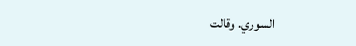السوري. وقالت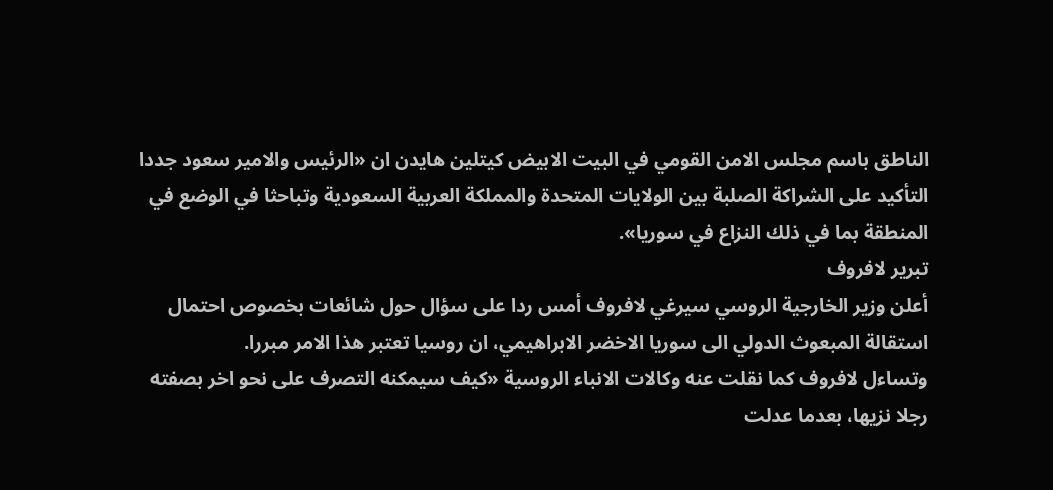الناطق باسم مجلس الامن القومي في البيت الابيض كيتلين هايدن ان «الرئيس والامير سعود جددا التأكيد على الشراكة الصلبة بين الولايات المتحدة والمملكة العربية السعودية وتباحثا في الوضع في المنطقة بما في ذلك النزاع في سوريا».
تبرير لافروف
أعلن وزير الخارجية الروسي سيرغي لافروف أمس ردا على سؤال حول شائعات بخصوص احتمال استقالة المبعوث الدولي الى سوريا الاخضر الابراهيمي، ان روسيا تعتبر هذا الامر مبررا.
وتساءل لافروف كما نقلت عنه وكالات الانباء الروسية «كيف سيمكنه التصرف على نحو اخر بصفته رجلا نزيها، بعدما عدلت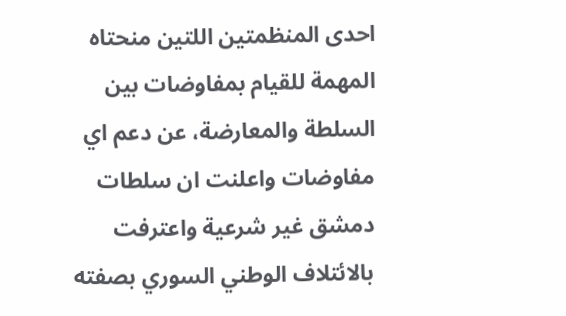احدى المنظمتين اللتين منحتاه المهمة للقيام بمفاوضات بين السلطة والمعارضة، عن دعم اي مفاوضات واعلنت ان سلطات دمشق غير شرعية واعترفت بالائتلاف الوطني السوري بصفته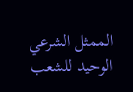الممثل الشرعي الوحيد للشعب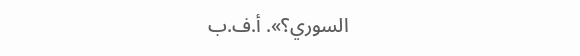السوري؟». أ.ف.ب